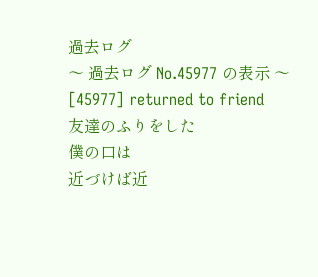過去ログ
〜 過去ログ No.45977 の表示 〜
[45977] returned to friend
友達のふりをした
僕の口は
近づけば近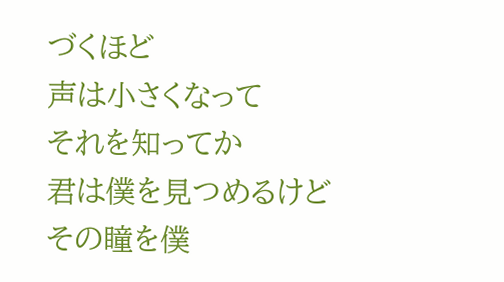づくほど
声は小さくなって
それを知ってか
君は僕を見つめるけど
その瞳を僕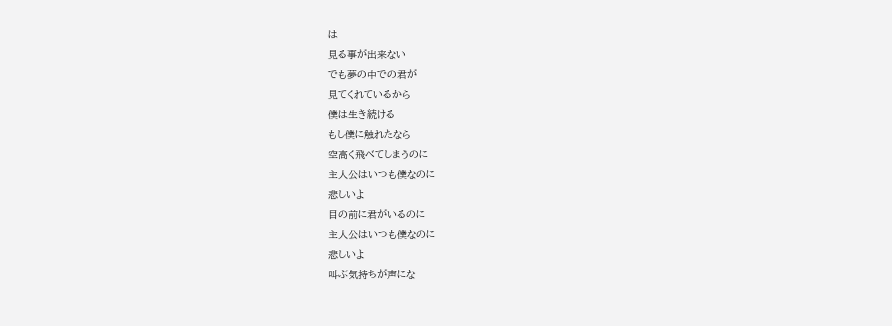は
見る事が出来ない
でも夢の中での君が
見てくれているから
僕は生き続ける
もし僕に触れたなら
空高く飛べてしまうのに
主人公はいつも僕なのに
悲しいよ
目の前に君がいるのに
主人公はいつも僕なのに
悲しいよ
叫ぶ気持ちが声にな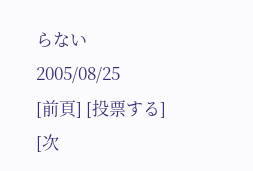らない
2005/08/25
[前頁] [投票する] [次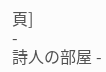頁]
-
詩人の部屋 -